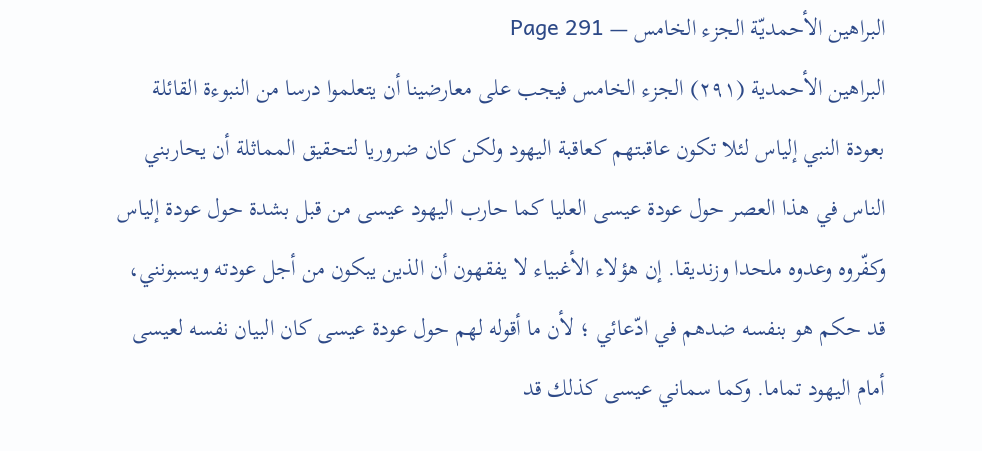البراهين الأحمديّة الجزء الخامس — Page 291
البراهين الأحمدية (۲۹۱) الجزء الخامس فيجب على معارضينا أن يتعلموا درسا من النبوءة القائلة بعودة النبي إلياس لئلا تكون عاقبتهم كعاقبة اليهود ولكن كان ضروريا لتحقيق المماثلة أن يحاربني الناس في هذا العصر حول عودة عيسى العليا كما حارب اليهود عيسى من قبل بشدة حول عودة إلياس وكفّروه وعدوه ملحدا وزنديقا. إن هؤلاء الأغبياء لا يفقهون أن الذين يبكون من أجل عودته ويسبونني، قد حكم هو بنفسه ضدهم في ادّعائي ؛ لأن ما أقوله لهم حول عودة عيسى كان البيان نفسه لعيسى أمام اليهود تماما. وكما سماني عیسی كذلك قد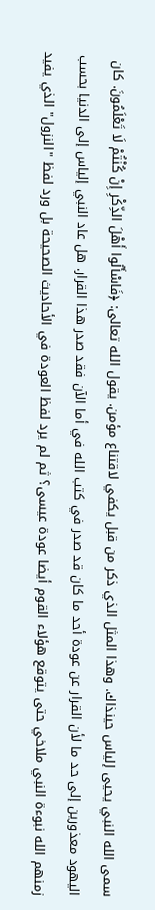سمى الله النبي يحيى إلياس حينذاك. وهذا المثل الذي ذكر من قبل يكفي لاقتناع مؤمن. يقول الله تعالى: ﴿فَاسْأَلُوا أَهْلَ الذِّكْرِ إِنْ كُنْتُمْ لَا تَعْلَمُونَ. كان اليهود معذورين إلى حد ما لأن القرار عن عودة أحد ما كان قد صدر في كتب الله في أما الآن فقد صدر هذا القرار. هل عاد النبي إلياس إلى الدنيا بحسب زمنهم الله نبوءة النبي ملاخي حتى يتوقع هؤلاء القوم أيضا عودة عيسى؟ ثم لم يرد لفظ العودة في الأحاديث الصحيحة بل ورد لفظ "النزول" الذي يفيد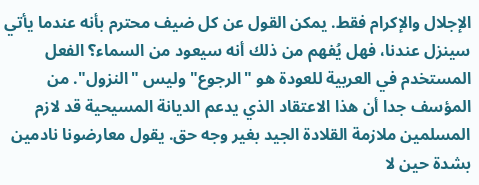الإجلال والإكرام فقط. يمكن القول عن كل ضيف محترم بأنه عندما يأتي سينزل عندنا، فهل يُفهم من ذلك أنه سيعود من السماء؟ الفعل المستخدم في العربية للعودة هو "الرجوع" وليس "النزول". من المؤسف جدا أن هذا الاعتقاد الذي يدعم الديانة المسيحية قد لازم المسلمين ملازمة القلادة الجيد بغير وجه حق. يقول معارضونا نادمين بشدة حين لا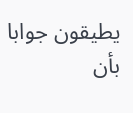يطيقون جوابا بأن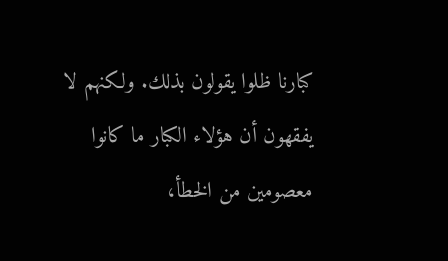كبارنا ظلوا يقولون بذلك. ولكنهم لا يفقهون أن هؤلاء الكبار ما كانوا معصومين من الخطأ،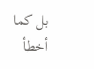بل كما أخطأ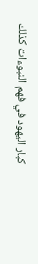كبار اليهود في فهم النبوءات كذلك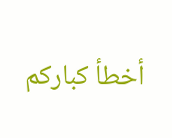أخطأ كباركم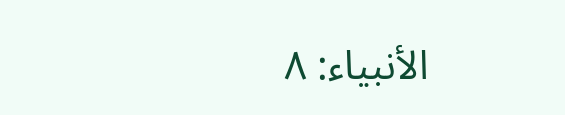الأنبياء: ٨